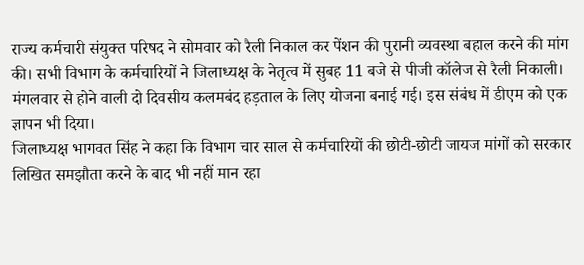राज्य कर्मचारी संयुक्त परिषद ने सोमवार को रैली निकाल कर पेंशन की पुरानी व्यवस्था बहाल करने की मांग की। सभी विभाग के कर्मचारियों ने जिलाध्यक्ष के नेतृत्व में सुबह 11 बजे से पीजी कॉलेज से रैली निकाली। मंगलवार से होने वाली दो दिवसीय कलमबंद हड़ताल के लिए योजना बनाई गई। इस संबंध में डीएम को एक ज्ञापन भी दिया।
जिलाध्यक्ष भागवत सिंह ने कहा कि विभाग चार साल से कर्मचारियों की छोटी-छोटी जायज मांगों को सरकार लिखित समझौता करने के बाद भी नहीं मान रहा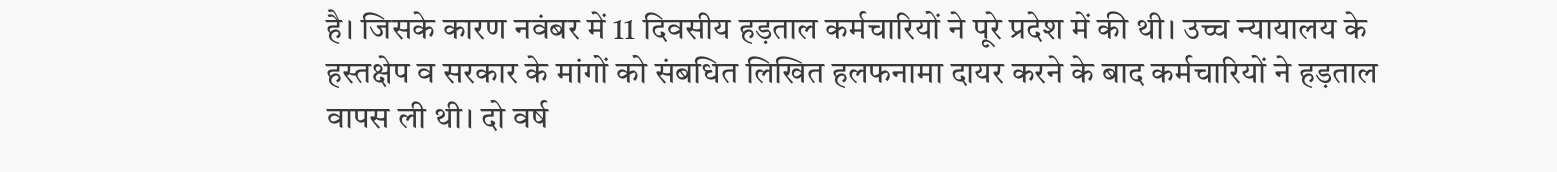है। जिसके कारण नवंबर में 11 दिवसीय हड़ताल कर्मचारियों ने पूरे प्रदेश में की थी। उच्च न्यायालय के हस्तक्षेप व सरकार के मांगों को संबधित लिखित हलफनामा दायर करने के बाद कर्मचारियों ने हड़ताल वापस ली थी। दो वर्ष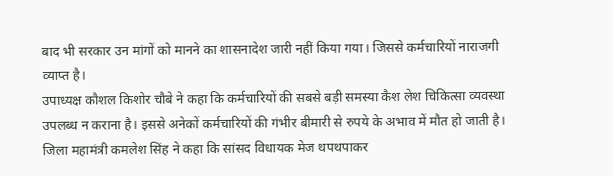बाद भी सरकार उन मांगों को मानने का शासनादेश जारी नहीं किया गया। जिससे कर्मचारियों नाराजगी व्याप्त है।
उपाध्यक्ष कौशल किशोर चौबे ने कहा कि कर्मचारियों की सबसे बड़ी समस्या कैश लेश चिकित्सा व्यवस्था उपलब्ध न कराना है। इससे अनेकों कर्मचारियों की गंभीर बीमारी से रुपये के अभाव में मौत हो जाती है। जिला महामंत्री कमलेश सिंह ने कहा कि सांसद विधायक मेज थपथपाकर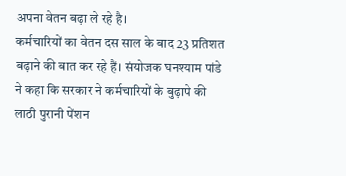अपना वेतन बढ़ा ले रहे है।
कर्मचारियों का वेतन दस साल के बाद 23 प्रतिशत बढ़ाने की बात कर रहे हैं। संयोजक घनश्याम पांडे ने कहा कि सरकार ने कर्मचारियों के बुढ़ापे की लाठी पुरानी पेंशन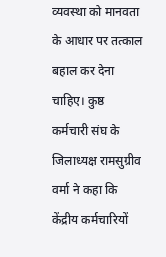व्यवस्था को मानवता के आधार पर तत्काल बहाल कर देना चाहिए। कुष्ठ कर्मचारी संघ के जिलाध्यक्ष रामसुग्रीव वर्मा ने कहा कि केंद्रीय कर्मचारियों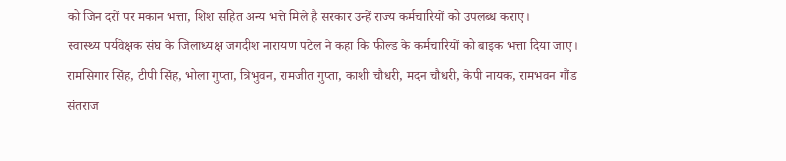को जिन दरों पर मकान भत्ता, शिश सहित अन्य भत्ते मिले है सरकार उन्हें राज्य कर्मचारियों को उपलब्ध कराए।
स्वास्थ्य पर्यवेक्षक संघ के जिलाध्यक्ष जगदीश नारायण पटेल ने कहा कि फील्ड के कर्मचारियों को बाइक भत्ता दिया जाए। रामसिगार सिंह, टीपी सिंह, भोला गुप्ता, त्रिभुवन, रामजीत गुप्ता, काशी चौधरी, मदन चौधरी, केपी नायक, रामभवन गौंड संतराज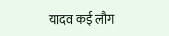यादव कई लौग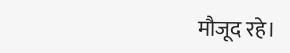मौजूद रहे।